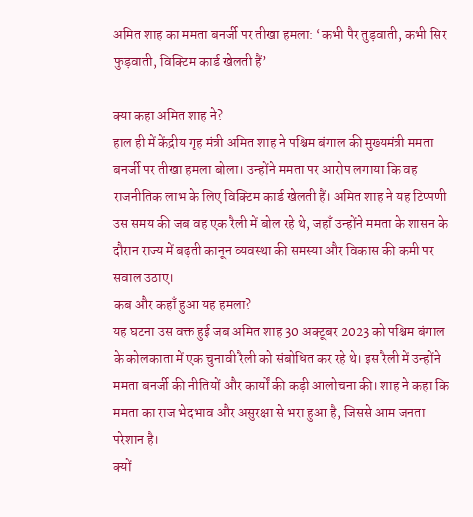अमित शाह का ममता बनर्जी पर तीखा हमला: ‘कभी पैर तुड़वाती, कभी सिर फुड़वाती, विक्टिम कार्ड खेलती हैं’

क्या कहा अमित शाह ने?
हाल ही में केंद्रीय गृह मंत्री अमित शाह ने पश्चिम बंगाल की मुख्यमंत्री ममता बनर्जी पर तीखा हमला बोला। उन्होंने ममता पर आरोप लगाया कि वह राजनीतिक लाभ के लिए विक्टिम कार्ड खेलती हैं। अमित शाह ने यह टिप्पणी उस समय की जब वह एक रैली में बोल रहे थे, जहाँ उन्होंने ममता के शासन के दौरान राज्य में बढ़ती कानून व्यवस्था की समस्या और विकास की कमी पर सवाल उठाए।
कब और कहाँ हुआ यह हमला?
यह घटना उस वक्त हुई जब अमित शाह 30 अक्टूबर 2023 को पश्चिम बंगाल के कोलकाता में एक चुनावी रैली को संबोधित कर रहे थे। इस रैली में उन्होंने ममता बनर्जी की नीतियों और कार्यों की कड़ी आलोचना की। शाह ने कहा कि ममता का राज भेदभाव और असुरक्षा से भरा हुआ है, जिससे आम जनता परेशान है।
क्यों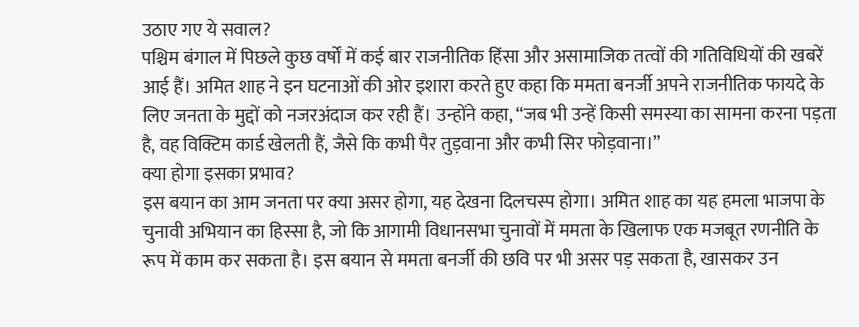उठाए गए ये सवाल?
पश्चिम बंगाल में पिछले कुछ वर्षों में कई बार राजनीतिक हिंसा और असामाजिक तत्वों की गतिविधियों की खबरें आई हैं। अमित शाह ने इन घटनाओं की ओर इशारा करते हुए कहा कि ममता बनर्जी अपने राजनीतिक फायदे के लिए जनता के मुद्दों को नजरअंदाज कर रही हैं। उन्होंने कहा, “जब भी उन्हें किसी समस्या का सामना करना पड़ता है, वह विक्टिम कार्ड खेलती हैं, जैसे कि कभी पैर तुड़वाना और कभी सिर फोड़वाना।”
क्या होगा इसका प्रभाव?
इस बयान का आम जनता पर क्या असर होगा, यह देखना दिलचस्प होगा। अमित शाह का यह हमला भाजपा के चुनावी अभियान का हिस्सा है, जो कि आगामी विधानसभा चुनावों में ममता के खिलाफ एक मजबूत रणनीति के रूप में काम कर सकता है। इस बयान से ममता बनर्जी की छवि पर भी असर पड़ सकता है, खासकर उन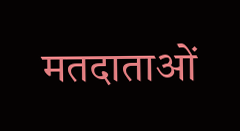मतदाताओं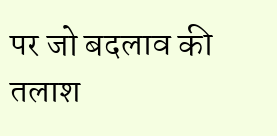पर जो बदलाव की तलाश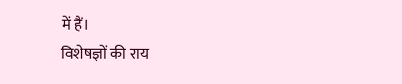में हैं।
विशेषज्ञों की राय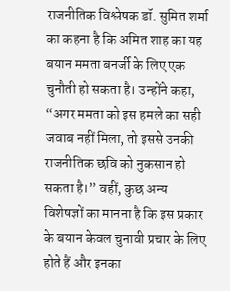राजनीतिक विश्लेषक डॉ. सुमित शर्मा का कहना है कि अमित शाह का यह बयान ममता बनर्जी के लिए एक चुनौती हो सकता है। उन्होंने कहा, “अगर ममता को इस हमले का सही जवाब नहीं मिला, तो इससे उनकी राजनीतिक छवि को नुकसान हो सकता है।” वहीं, कुछ अन्य विशेषज्ञों का मानना है कि इस प्रकार के बयान केवल चुनावी प्रचार के लिए होते हैं और इनका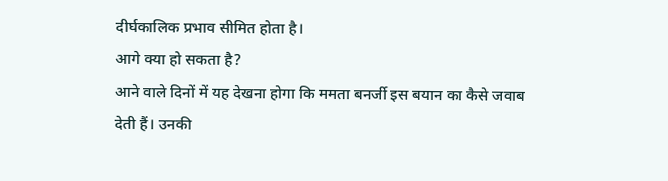दीर्घकालिक प्रभाव सीमित होता है।
आगे क्या हो सकता है?
आने वाले दिनों में यह देखना होगा कि ममता बनर्जी इस बयान का कैसे जवाब देती हैं। उनकी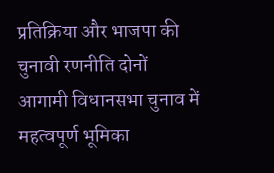प्रतिक्रिया और भाजपा की चुनावी रणनीति दोनों आगामी विधानसभा चुनाव में महत्वपूर्ण भूमिका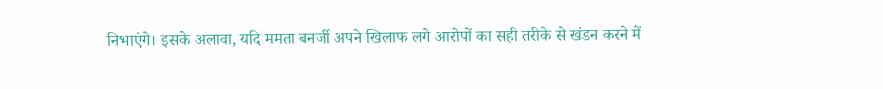निभाएंगे। इसके अलावा, यदि ममता बनर्जी अपने खिलाफ लगे आरोपों का सही तरीके से खंडन करने में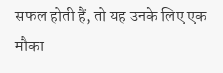सफल होती हैं, तो यह उनके लिए एक मौका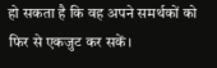हो सकता है कि वह अपने समर्थकों को फिर से एकजुट कर सकें।